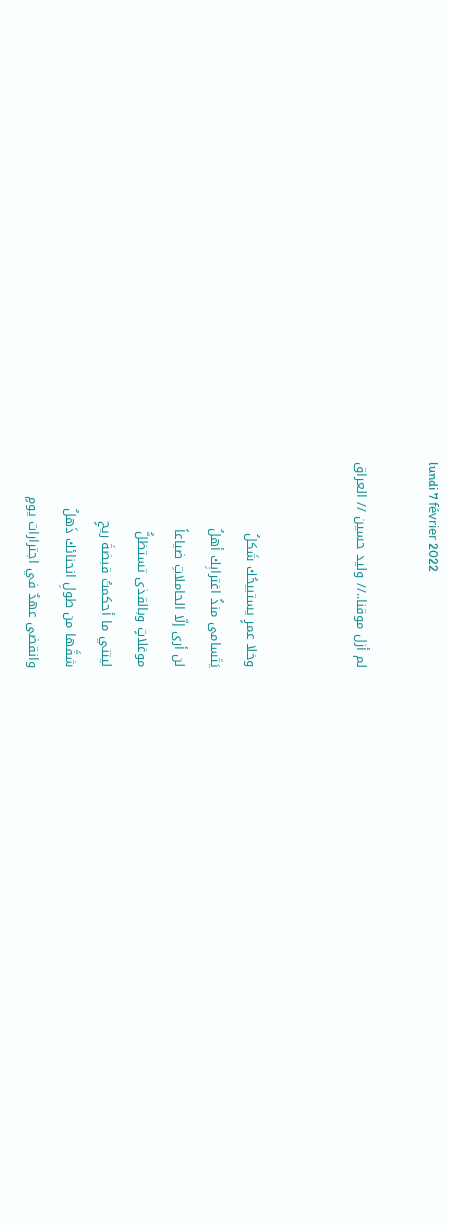lundi 7 février 2022

لم أزل موقنا..// وليد حسين // العراق


وخلا عمرٍ يستبيحُك شَكلُ
يَتَسامى منذُ اغترابِك أهلُ
لن أرى إلّا الحاملاتِ ضياعاً
موغلاتٍ وبالقذى تستظلُّ
ليتني ما أحكمتُ قبضةَ ريحٍ
شفَّها من طولِ انحنائك ذَهلُ
وانقضى عهدٌ في اجترارات يومٍ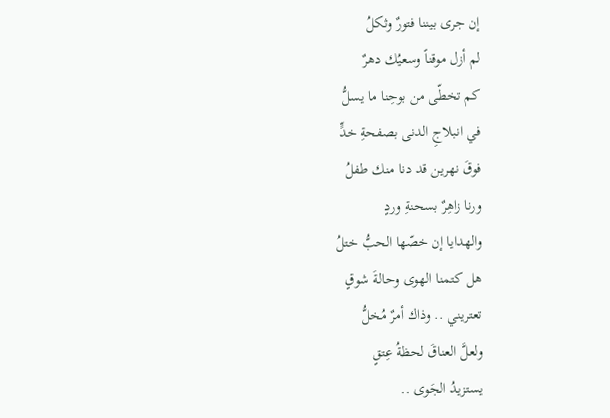إن جرى بيننا فتورٌ وثكلُ
لم أزل موقناً وسعيُك دهرٌ
كم تخطّى من بوحِنا ما يسلُّ
في انبلاجِ الدنى بصفحةِ خدٍّ
فوقَ نهرين قد دنا منك طفلُ
ورنا زاهِرٌ بسحنةِ وردٍ
والهدايا إن خصّها الحبُّ ختلُ
هل كتمنا الهوى وحالةَ شوقٍ
تعتريني .. وذاك أمرٌ مُخلُّ
ولعلَّ العناقَ لحظةُ عِتقٍ
يستزيدُ الجَوى ..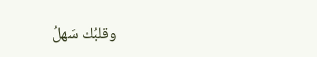وقلبُك سَهلُ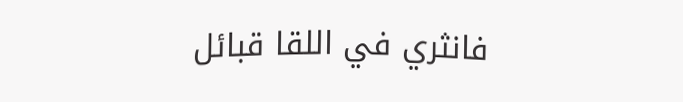فانثري في اللقا قبائل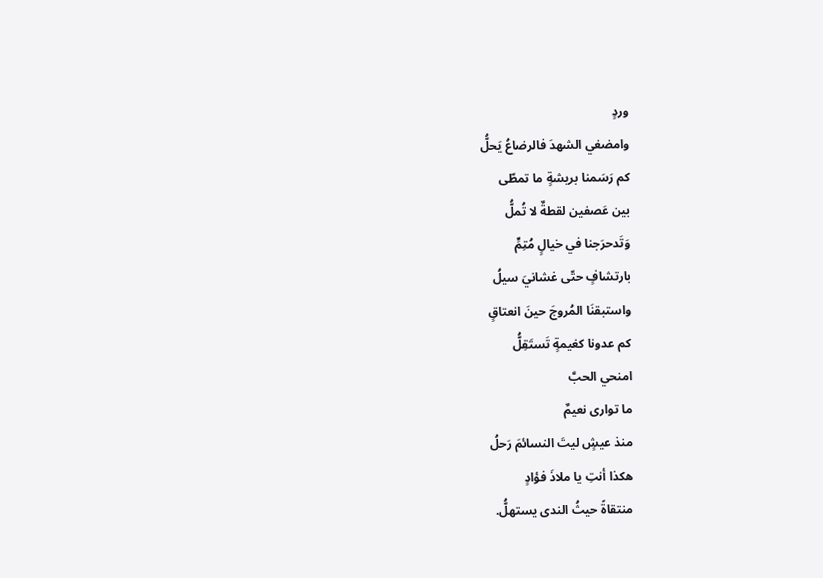وردٍ
وامضغي الشهدَ فالرضاعُ يَحلُّ
كم رَسَمنا بريشةٍ ما تمطّى
بين عَصفين لقطةٌ لا تُملُّ
وَتَدحرَجنا في خيالٍ مُتِمٍّ
بارتشافٍ حتّى غشانيَ سيلُ
واستبقنَا المُروجَ حينَ انعتاقٍ
كم عدونا كغيمةٍ تَستَقِلُّ
امنحي الحبَّ
ما توارى نعيمٌ
منذ عيشٍ ليتَ النسائمَ رَحلُ
هكذا أنتِ يا ملاذَ فؤادٍ
منتقاةً حيثُ الندى يستهلُّ.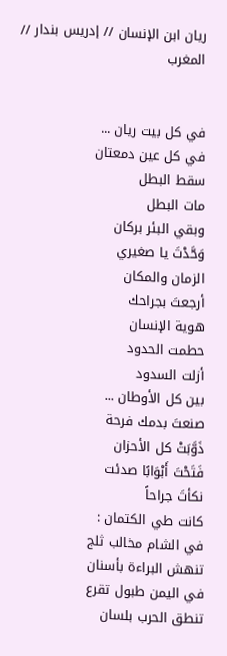ريان ابن الإنسان // إدريس بندار // المغرب


في كل بيت ريان ...
في كل عين دمعتان
سقط البطل
مات البطل
وبقي البئر بركان
وَحَّدْتَ يا صغيري
الزمان والمكان
أرجعتَ بجراحك
هوية الإنسان
حطمت الحدود
أزلت السدود
بين كل الأوطان ...
صنعتَ بدمك فرحة
ذَوَّبَتْ كل الأحزان
فَتَحْتَ أَبْوَابًا صدئت
نكأتَ جراحاً
كانت طي الكتمان :
في الشام مخالب ثلج
تنهش البراءة بأسنان
في اليمن طبول تقرع
تنطق الحرب بلسان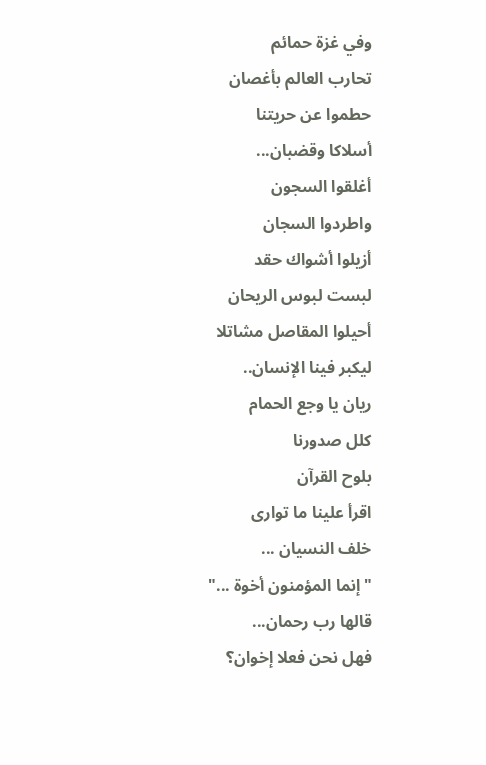وفي غزة حمائم
تحارب العالم بأغصان
حطموا عن حريتنا
أسلاكا وقضبان...
أغلقوا السجون
واطردوا السجان
أزيلوا أشواك حقد
لبست لبوس الريحان
أحيلوا المقاصل مشاتلا
ليكبر فينا الإنسان..
ريان يا وجع الحمام
كلل صدورنا
بلوح القرآن
اقرأ علينا ما توارى
خلف النسيان ...
"إنما المؤمنون أخوة ..."
قالها رب رحمان...
فهل نحن فعلا إخوان؟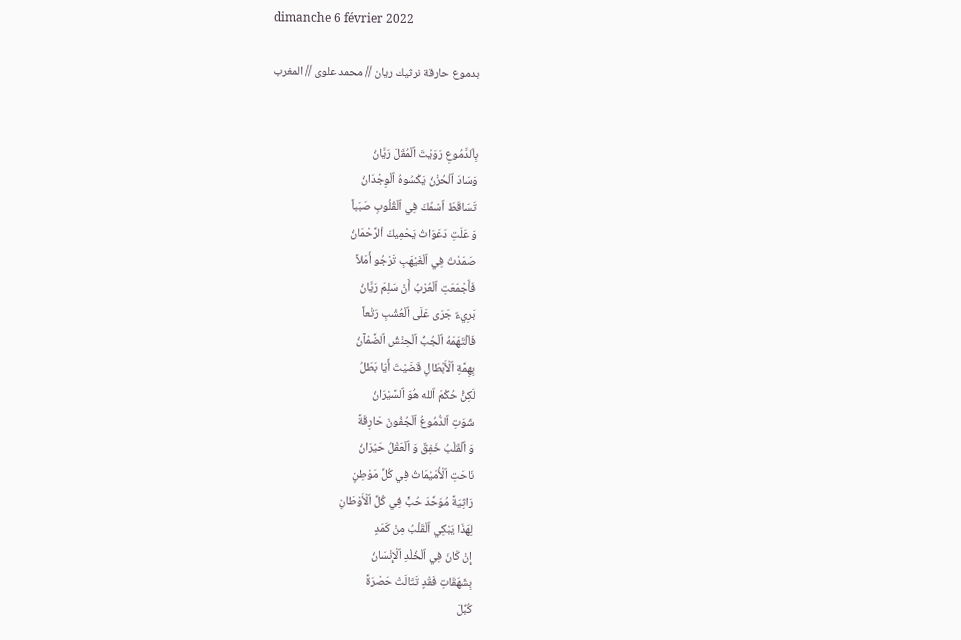dimanche 6 février 2022

بدموع حارقة نرثيك ريان // محمد علوى // المغرب


بِاٌلدَّمُوعِ رَوَيْتَ اٌلْمُقَلَ رَيَّانُ
وَسَادَ اٌلْحُزْنُ يَكْسُوهُ اٌلْوِجْدَانُ
تَسَاقَطَ اٌسْمُكَ فِي اٌلْقُلُوبِ صَبَباً
وَ عَلَتِ دَعَوَاتُ يَحْمِيكَ اْلرَّحْمَانُ
صَمَدْتَ فِي اٌلْغَيْهَبِ تَرْجُو أَمَلاً
فَأَجْمَعَتِ اٌلْعُرْبُ أَنْ سَلِمَ رَيَّانُ
بَرِيءٌ جَرَى عَلَى اٌلْعُشْبِ رَتْعاً
فَاٌلْتَهَمَهُ اٌلْجُبُّ اٌلْحِنْشُ اٌلضَّمْآنُ
بِهِمَّةِ اٌلْأَبْطَالِ قَضَيْتَ أَيَا بَطَلُ
لَكِنًّ حُكْمَ اٌلله هُوَ اٌلسَّيْرَانُ
شَوَتِ اٌلدُّمُوعُ اٌلْجُفُونَ حَارِقَةً
وَ اٌلْقَلْبُ خَفِقٌ وَ اٌلْعَقْلُ حَيْرَانُ
نَاحَتِ اٌلْأُمَيْمَاتُ فِي كُلِّ مَوْطِنٍ
رَاثِيَةً مُوَحِّدَ حُبٍّ فِي كُلِّ اٌلْأَوْطَانِ
لِهَذَا يَبْكِي اٌلْقَلْبُ مِنْ كَمَدٍ
إِنْ كَانَ فِي اٌلْخُلْدِ اٌلْإِنْسَانُ
بِشَهَقَاتِ فَقْدٍ تَتَالَتْ حَصْرَةً
كُبِّلَ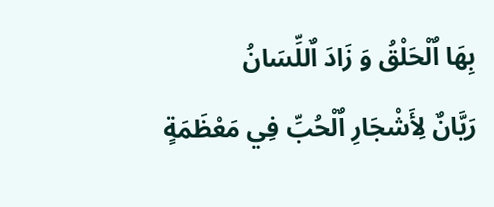بِهَا اٌلْحَلْقُ وَ زَادَ اٌللِّسَانُ
رَيَّانٌ لِأَشْجَارِ اٌلْحُبِّ فِي مَعْظَمَةٍ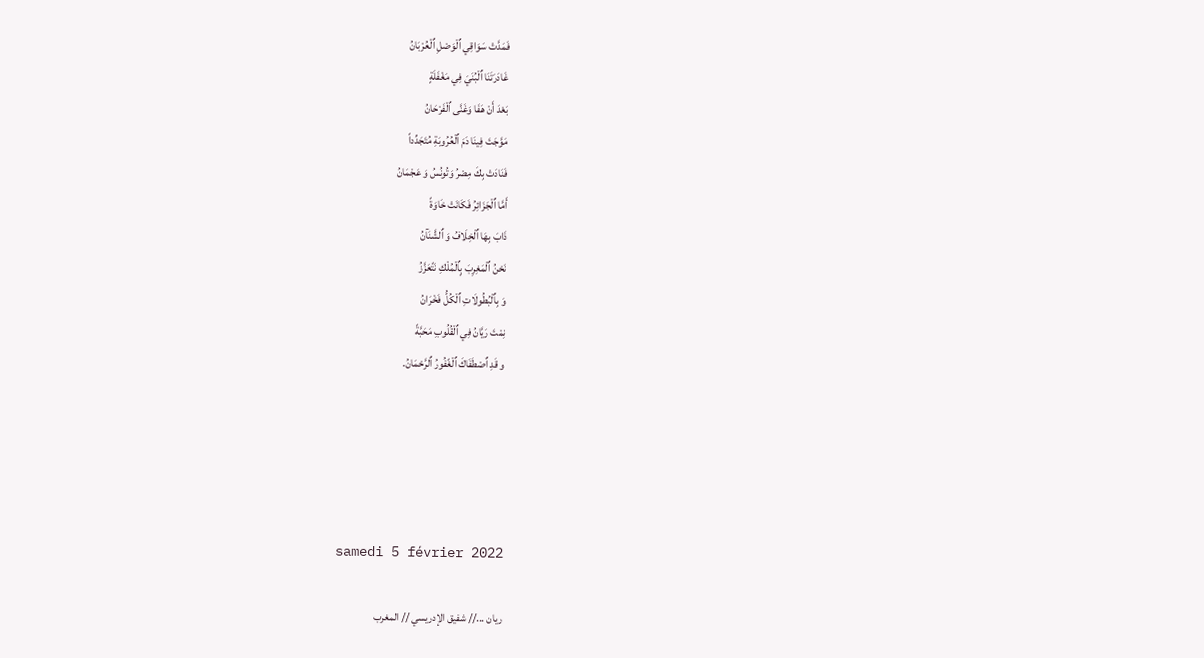فَمَدَّتْ سَوَاقِي اٌلْوَصْلِ اٌلْعُرْبَانُ
غَادَرَتَنَا اٌلْبُنَيَ فِي مَغْفَلَةٍ
بَعْدَ أَنْ هَفَا وَغَنَّى اٌلْفَرْحَانُ
مَوَّجَتَ فِينَا دَمَ اٌلْعُرُوبَةِ مُتَجَدِّداً
فَنَادَتْ بِكَ مِصْرُ وَتُونُسُ وَ عَجْمَانُ
أَمَّا اٌلْجَزَائِرُ فَكَانَتْ خَاوَةً
ذَابَ بِهَا اٌلْخِلَافُ وَ اٌلشَّنَآنُ
نَحْنُ اٌلْمَغِرِبَ بٍاٌلْمُلْكِ نَتًعَزَّزُ
وَ بِاٌلْبُطُولَاتِ اٌلْكُلُّ فَخْرَانُ
نِمْتَ رَيَّانُ فِي اٌلْقُلُوبِ مَحَبَّةً
و قَدِ اٌصْطَفَاكَ اٌلْغًفُورُ اٌلرَّحْمَانُ.





samedi 5 février 2022

ريان ...// شفيق الإدريسي // المغرب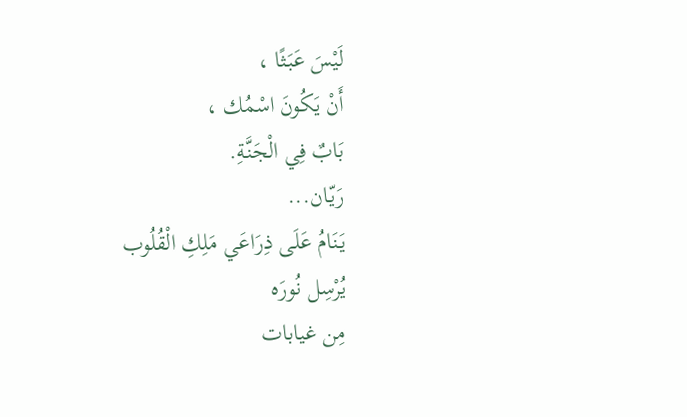لَيْسَ عَبَثًا ،
أَنْ يَكُونَ اسْمُك ،
بَابٌ فِي الْجَنَّةِ.
رَيّـان...
يَنَامُ عَلَى ذِرَاعَي مَلِكِ الْقُلُوب
يُرْسِل نُورَه
مِن غيابات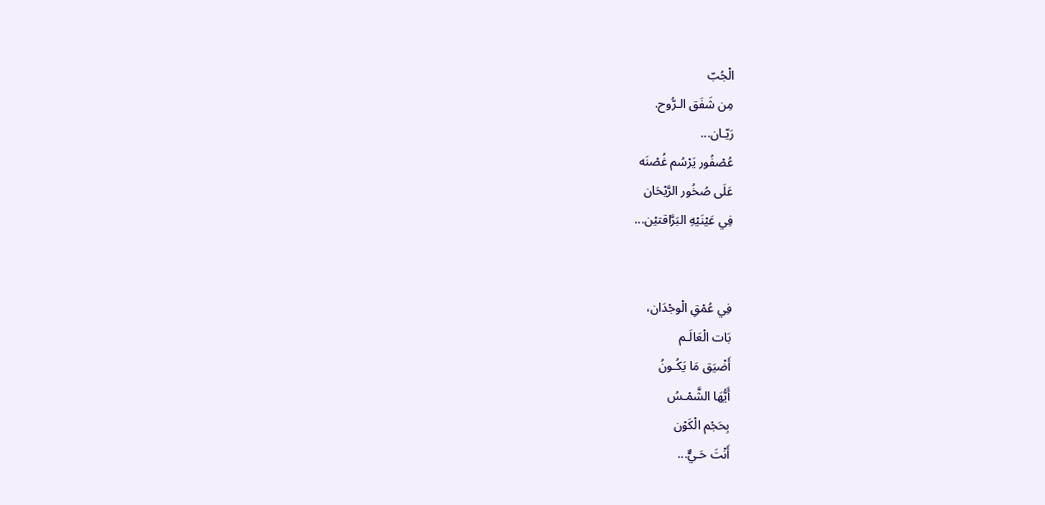الْجُبّ
مِن شَفَق الـرُّوح.
رَيّـان...
عُصْفُور يَرْسُم غُصْنَه
عَلَى صُخُور الرَّيْحَان
فِي عَيْنَيْهِ البَرَّاقتيْن...


فِي عُمْقِ الْوجْدَان،
بَات الْعَالَـم
أَضْيَق مَا يَكُـونُ
أَيُّهَا الشَّمْـسُ
بِحَجْم الْكَوْن
أَنْتَ حَـيٌّ...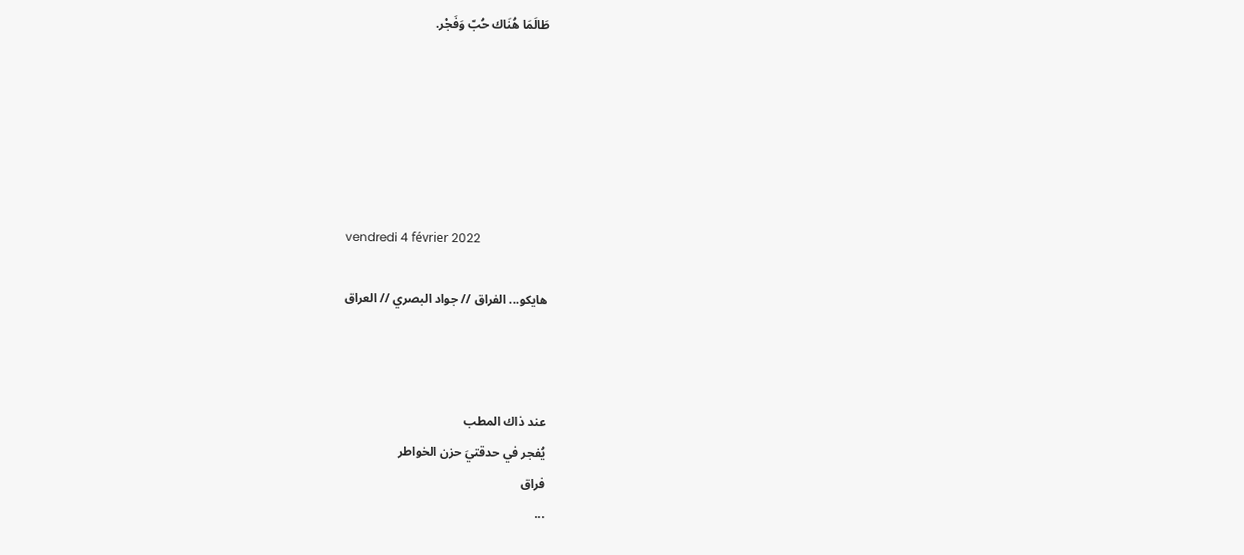طَالَمَا هُنَاك حُبّ وَفَجْر.






vendredi 4 février 2022

هايكو... الفراق // جواد البصري // العراق



عند ذاك المطب
يُفجر في حدقتيَ حزن الخواطر
فراق
...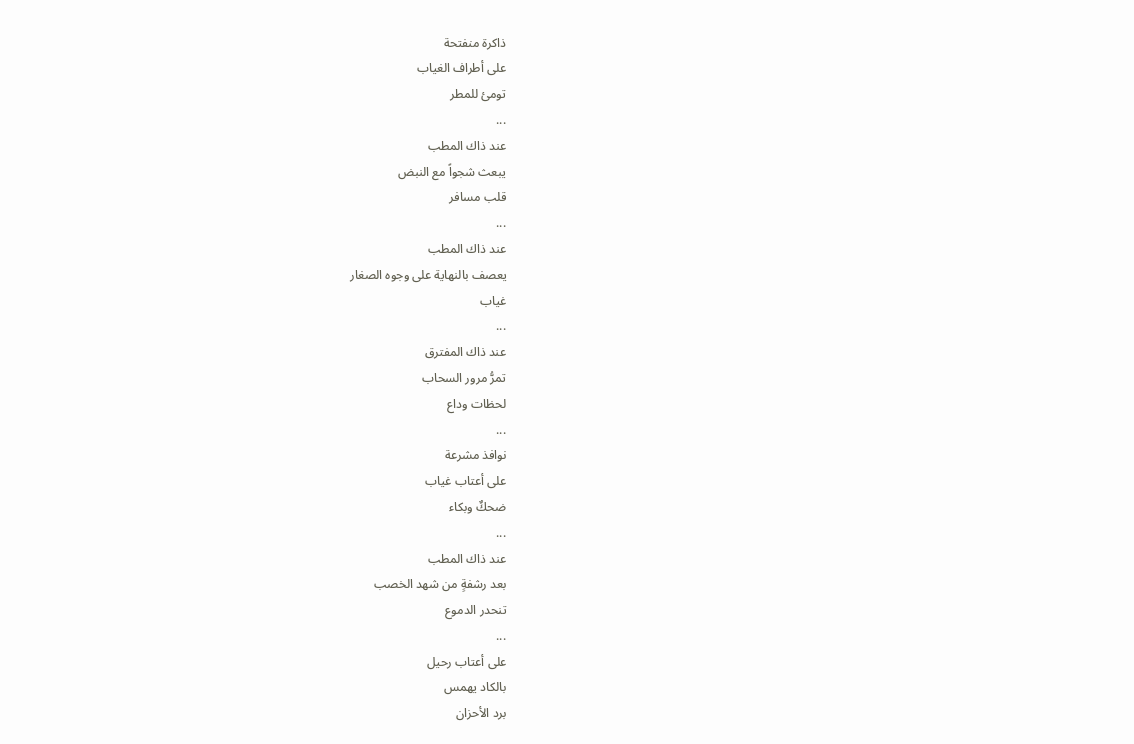ذاكرة منفتحة
على أطراف الغياب
تومئ للمطر
...
عند ذاك المطب
يبعث شجواً مع النبض
قلب مسافر
...
عند ذاك المطب
يعصف بالنهاية على وجوه الصغار
غياب
...
عند ذاك المفترق
تمرُّ مرور السحاب
لحظات وداع
...
نوافذ مشرعة
على أعتاب غياب
ضحكٌ وبكاء
...
عند ذاك المطب
بعد رشفةٍ من شهد الخصب
تنحدر الدموع
...
على أعتاب رحيل
بالكاد يهمس
برد الأحزان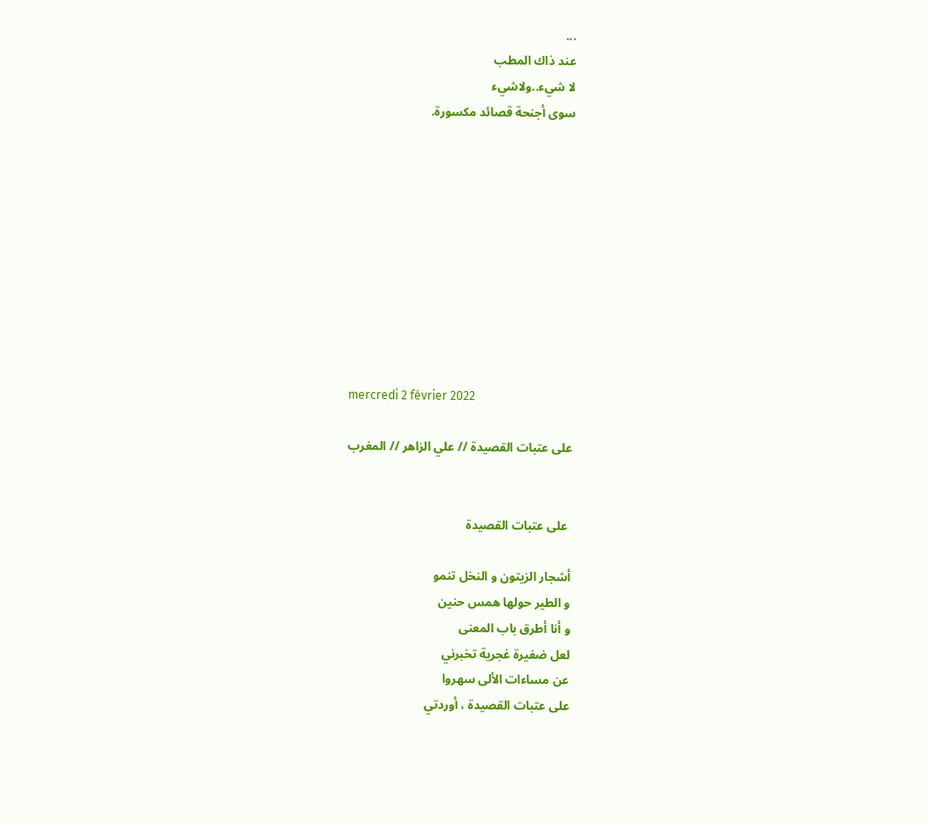...
عند ذاك المطب
لا شيء..ولاشيء
سوى أجنحة قصائد مكسورة.










mercredi 2 février 2022

على عتبات القصيدة // علي الزاهر // المغرب


 على عتبات القصيدة

أشجار الزيتون و النخل تنمو
و الطير حولها همس حنين
و أنا أطرق باب المعنى
لعل ضفيرة غجرية تخبرني
عن مساءات الألى سهروا
على عتبات القصيدة ، أوردتي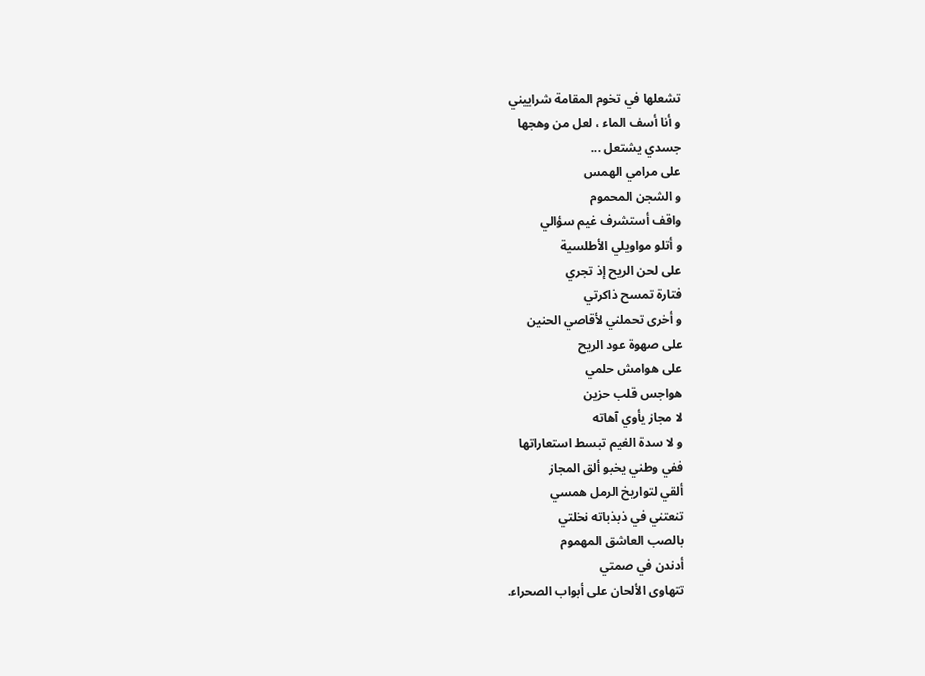تشعلها في تخوم المقامة شراييني
و أنا أسف الماء ، لعل من وهجها
جسدي يشتعل ...
على مرامي الهمس
و الشجن المحموم
واقف أستشرف غيم سؤالي
و أتلو مواويلي الأطلسية
على لحن الريح إذ تجري
فتارة تمسح ذاكرتي
و أخرى تحملني لأقاصي الحنين
على صهوة عود الريح
على هوامش حلمي
هواجس قلب حزين
لا مجاز يأوي آهاته
و لا سدة الغيم تبسط استعاراتها
ففي وطني يخبو ألق المجاز
ألقي لتواريخ الرمل همسي
تنعتني في ذبذباته نخلتي
بالصب العاشق المهموم
أدندن في صمتي
تتهاوى الألحان على أبواب الصحراء.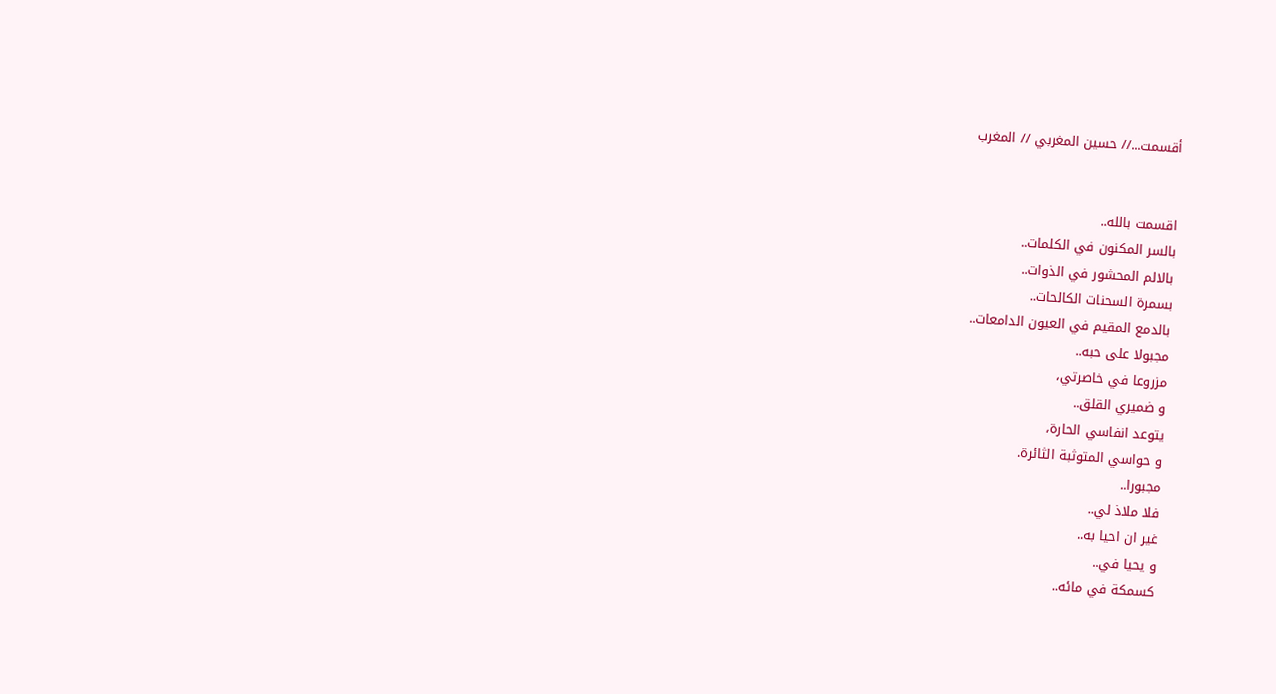أقسمت...// حسين المغربي // المغرب


اقسمت بالله..
بالسر المكنون في الكلمات..
بالالم المحشور في الذوات..
بسمرة السحنات الكالحات..
بالدمع المقيم في العيون الدامعات..
مجبولا على حبه..
مزروعا في خاصرتي،
و ضميري القلق..
يتوعد انفاسي الحارة،
و حواسي المتوثبة الثائرة.
مجبورا..
فلا ملاذ لي..
غير ان احيا به..
و يحيا في..
كسمكة في مائه..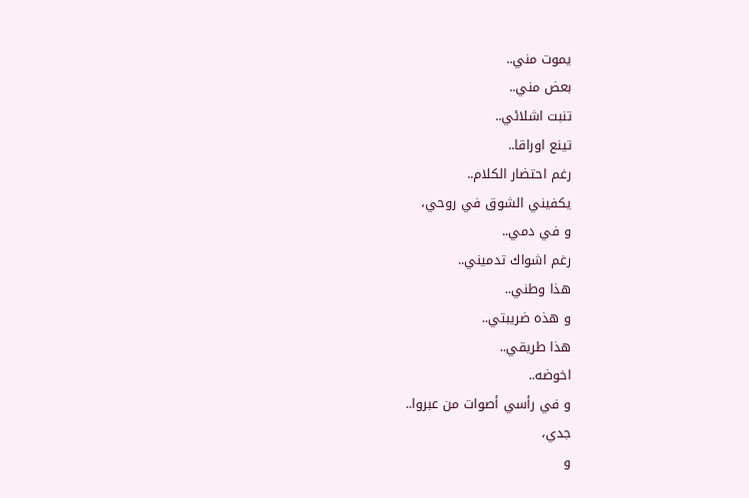يموت مني..
بعض مني..
تنبت اشلائي..
تينع اوراقا..
رغم احتضار الكلام..
يكفيني الشوق في روحي،
و في دمي..
رغم اشواك تدميني..
هذا وطني..
و هذه ضريبتي..
هذا طريقي..
اخوضه..
و في رأسي أصوات من عبروا..
جدي،
و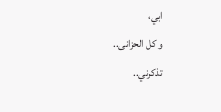ابي،
و كل الحزانى..
تذكرني..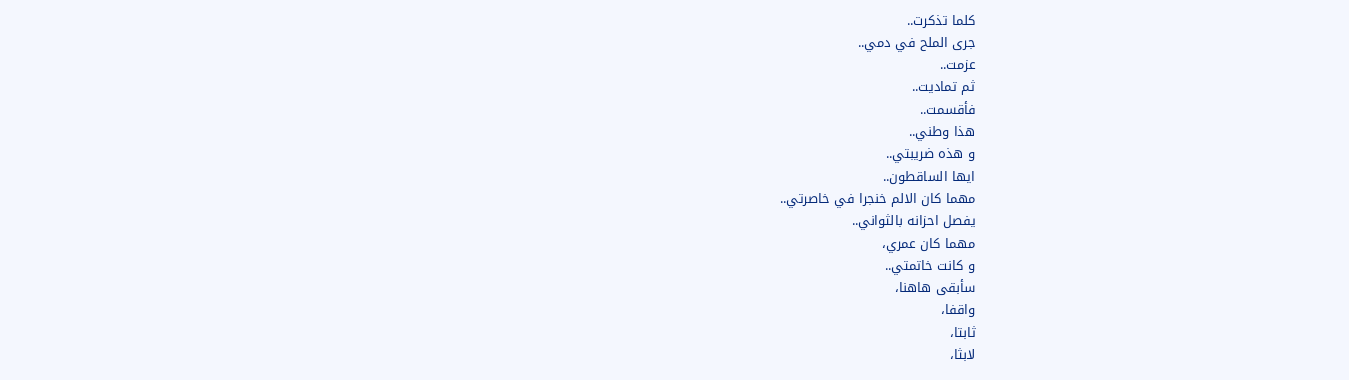كلما تذكرت..
جرى الملح في دمي..
عزمت..
ثم تماديت..
فأقسمت..
هذا وطني..
و هذه ضريبتي..
ايها الساقطون..
مهما كان الالم خنجرا في خاصرتي..
يفصل احزانه بالثواني..
مهما كان عمري،
و كانت خاتمتي..
سأبقى هاهنا،
واقفا،
ثابتا،
لابثا،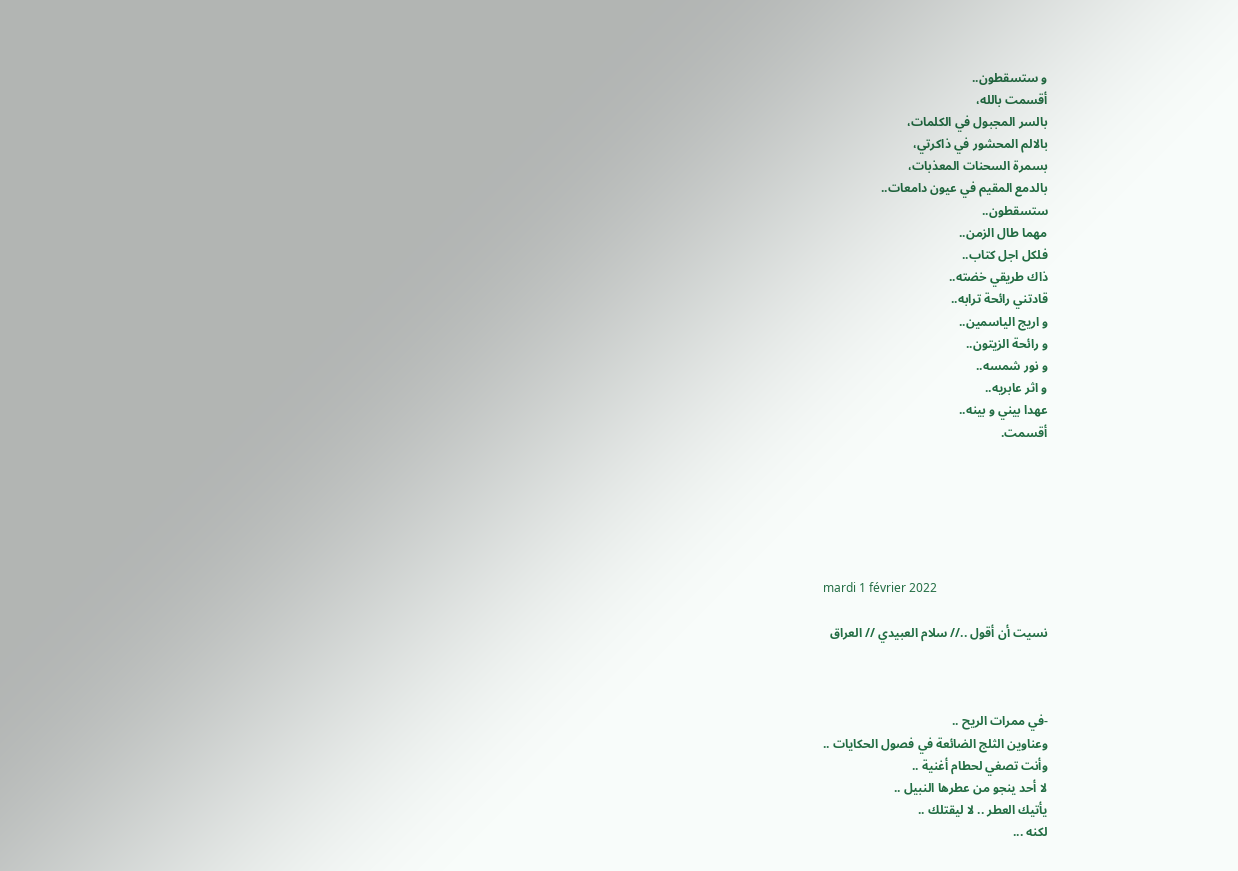و ستسقطون..
أقسمت بالله،
بالسر المجبول في الكلمات،
بالالم المحشور في ذاكرتي،
بسمرة السحنات المعذبات،
بالدمع المقيم في عيون دامعات..
ستسقطون..
مهما طال الزمن..
فلكل اجل كتاب..
ذاك طريقي خضته..
قادتني رائحة ترابه..
و اريج الياسمين..
و رائحة الزيتون..
و نور شمسه..
و اثر عابريه..
عهدا بيني و بينه..
أقسمت.






mardi 1 février 2022

نسيت أن أقول ..// سلام العبيدي // العراق



-في ممرات الريح ..
وعناوين الثلج الضائعة في فصول الحكايات ..
وأنت تصغي لحطام أغنية ..
لا أحد ينجو من عطرها النبيل ..
يأتيك العطر .. لا ليقتلك ..
لكنه ...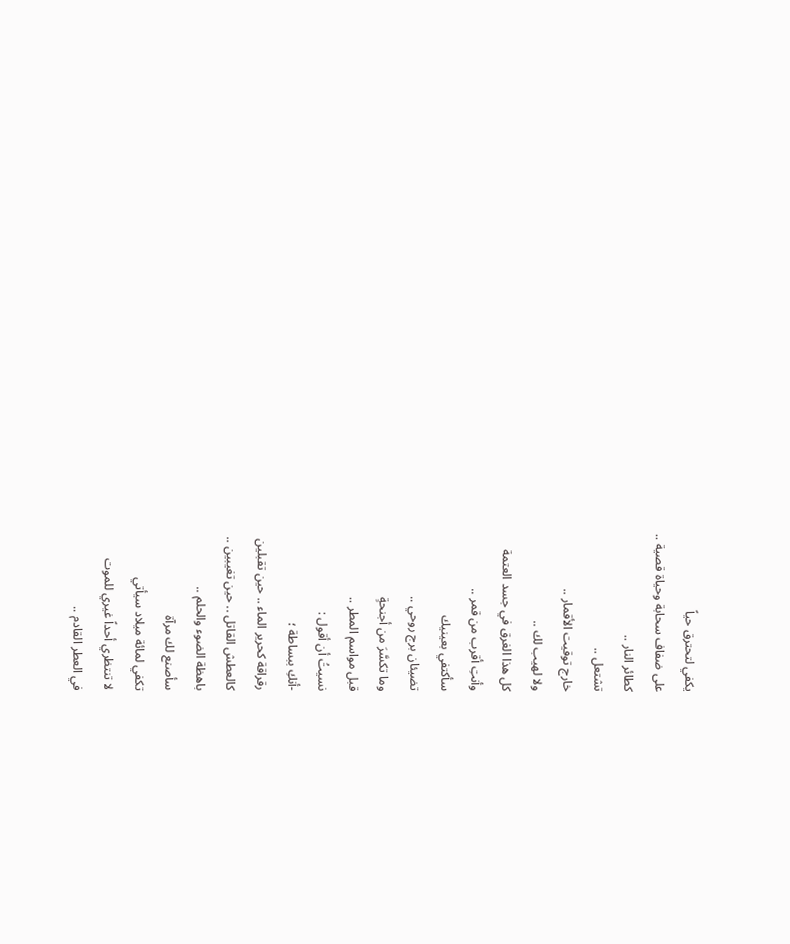يكفي لتحترق حياً
على ضفاف سحابة وحياة قصية ..
كطائر النار ..
تشتعل ..
خارج توقيت الأقمار ..
ولا لهيب لك ..
كل هذا الغرق في جسد العتمة
وأنتِ أقرب من قمر ..
سأكتفي بعينيك
تضيئان برج روحي ..
وما تكسَّرَ من أجنحةٍ
قبل مواسم المطر ..
نسيتُ أن أقول :
-أنكِ ببساطة ؛
رقراقة كحرير الماء .. حين تقبلين
كالعطش القاتل .. حين تغيبين ..
باهظة الضوء والحلم ..
سأصنع لك مرآة
تكفي لمائة ميلاد سيأتي
لا تنتظري أحداً غيري للموت
في العطر القادم ..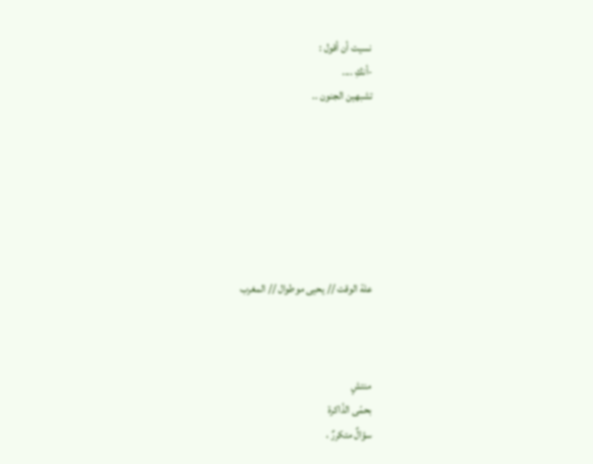نسيت أن أقول :
-أنكِ ....
تشبهين الجنون ..







علة الوقت // يحيى موطوال // المغرب



منتشٍ
بحمّى الذّاكرة
سؤالٌ متكررٌ ،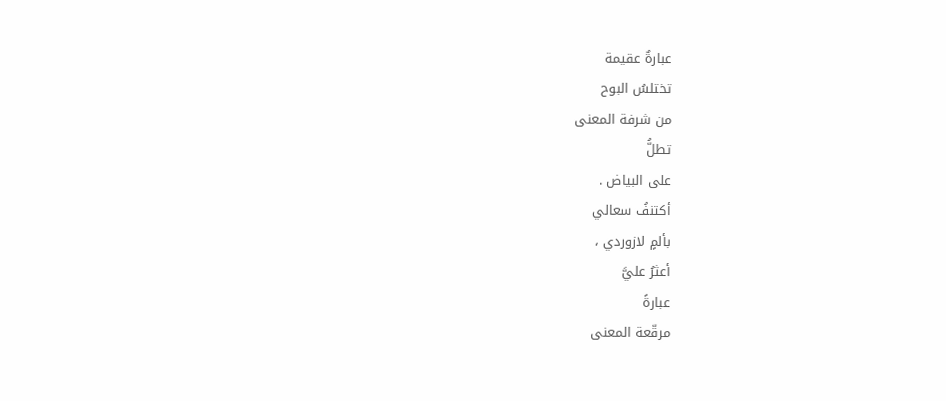عبارةٌ عقيمة
تختلسُ البوح
من شرفة المعنى
تطلُّ
على البياض .
أكتنفُ سعالي
بألمٍ لازوردي ،
أعثرُ عليَّ
عبارةً
مرقّعة المعنى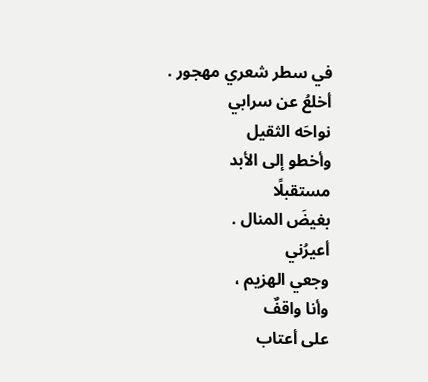في سطر شعري مهجور .
أخلعُ عن سرابي
نواحَه الثقيل
وأخطو إلى الأبد
مستقبلًا
بغيضَ المنال .
أعيرُني
وجعي الهزيم ،
وأنا واقفٌ
على أعتاب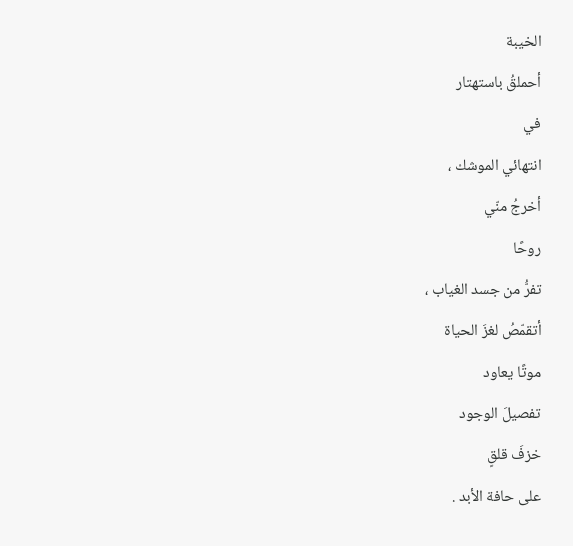الخيبة
أحملقُ باستهتار
في
انتهائي الموشك ،
أخرجُ منّي
روحًا
تفرُّ من جسد الغياب ،
أتقمّصُ لغزَ الحياة
موتًا يعاود
تفصيلَ الوجود
خزفَ قلقٍ
على حافة الأبد .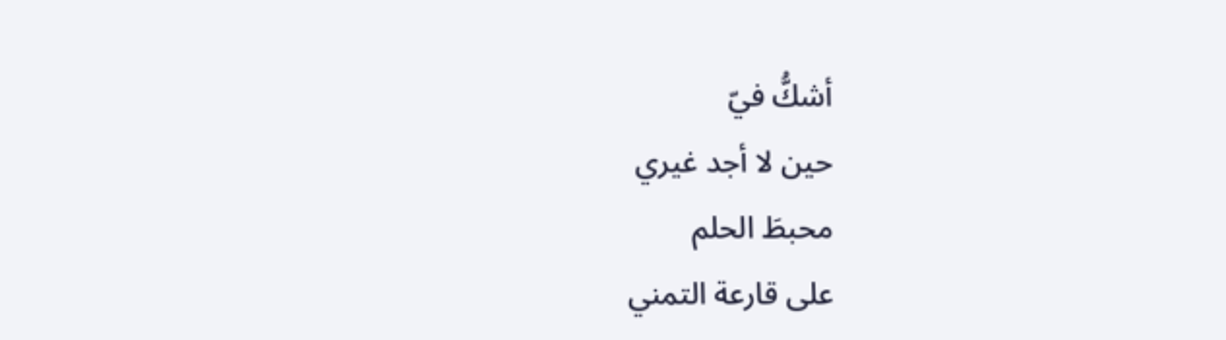أشكُّ فيّ
حين لا أجد غيري
محبطَ الحلم
على قارعة التمني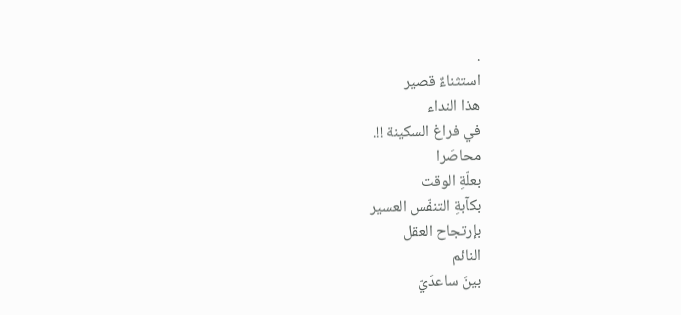.
استثناءٌ قصير
هذا النداء
في فراغ السكينة !!.
محاصَرا
بعلّةِ الوقت
بكآبةِ التنفّس العسير
بإرتجاح العقل
النائم
بينَ ساعدَيّ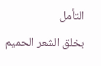التأمل
بخلق الشعر الحميم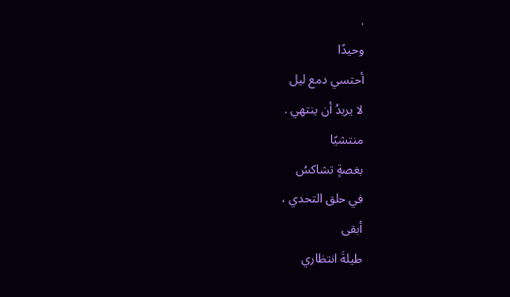.
وحيدًا
أحتسي دمع ليل
لا يريدُ أن ينتهي .
منتشيًا
بغصةٍ تشاكسُ
في حلق التحدي ،
أبقى
طيلةَ انتظاري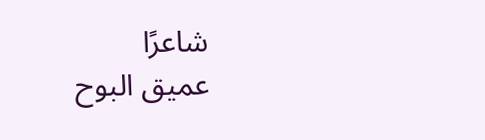شاعرًا
عميق البوح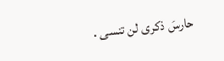حارسَ ذكرى لن تنسى .